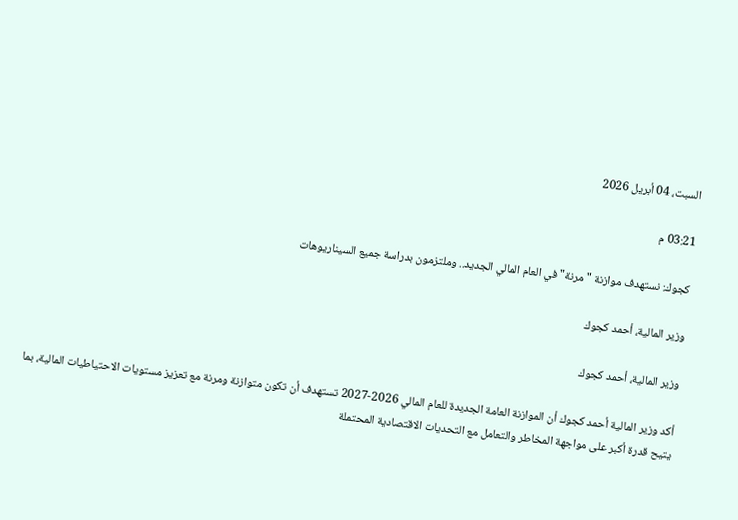السبت، 04 أبريل 2026

03:21 م

كجوك: نستهدف موازنة "مرنة" في العام المالي الجديد.. وملتزمون بدراسة جميع السيناريوهات

وزير المالية، أحمد كجوك

وزير المالية، أحمد كجوك

أكد وزير المالية أحمد كجوك أن الموازنة العامة الجديدة للعام المالي 2026-2027 تستهدف أن تكون متوازنة ومرنة مع تعزيز مستويات الاحتياطيات المالية، بما يتيح قدرة أكبر على مواجهة المخاطر والتعامل مع التحديات الاقتصادية المحتملة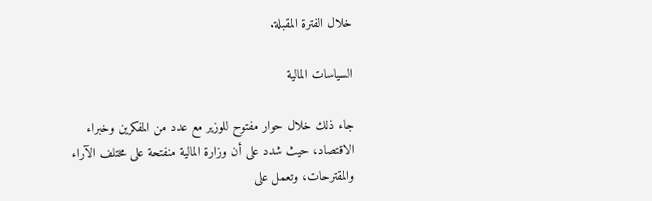خلال الفترة المقبلة.

السياسات المالية

جاء ذلك خلال حوار مفتوح للوزير مع عدد من المفكرين وخبراء الاقتصاد، حيث شدد على أن وزارة المالية منفتحة على مختلف الآراء والمقترحات، وتعمل على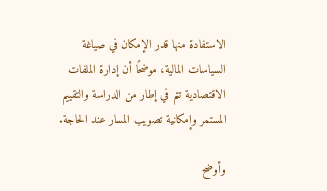الاستفادة منها قدر الإمكان في صياغة السياسات المالية، موضحًا أن إدارة الملفات الاقتصادية تتم في إطار من الدراسة والتقييم المستمر وإمكانية تصويب المسار عند الحاجة.

وأوضح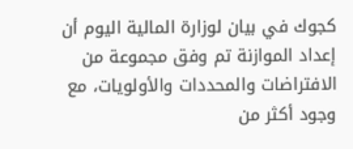كجوك في بيان لوزارة المالية اليوم أن إعداد الموازنة تم وفق مجموعة من الافتراضات والمحددات والأولويات، مع وجود أكثر من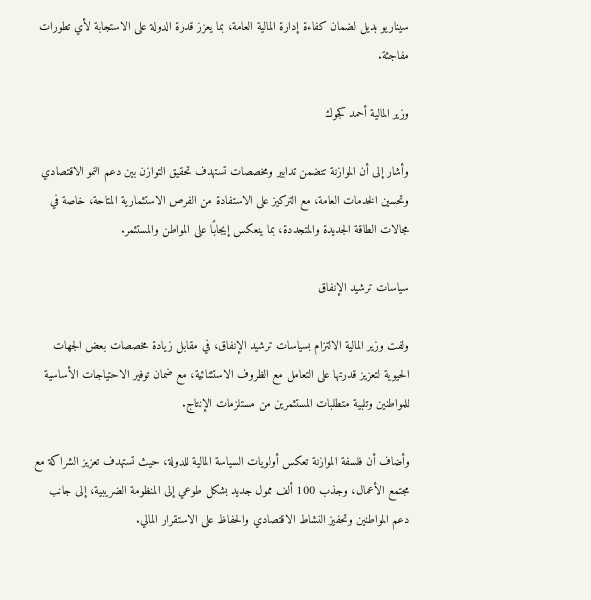سيناريو بديل لضمان كفاءة إدارة المالية العامة، بما يعزز قدرة الدولة على الاستجابة لأي تطورات مفاجئة.

وزير المالية أحمد كجوك

وأشار إلى أن الموازنة تتضمن تدابير ومخصصات تستهدف تحقيق التوازن بين دعم النمو الاقتصادي وتحسين الخدمات العامة، مع التركيز على الاستفادة من الفرص الاستثمارية المتاحة، خاصة في مجالات الطاقة الجديدة والمتجددة، بما ينعكس إيجابًا على المواطن والمستثمر.

سياسات ترشيد الإنفاق

ولفت وزير المالية الالتزام بسياسات ترشيد الإنفاق، في مقابل زيادة مخصصات بعض الجهات الحيوية لتعزيز قدرتها على التعامل مع الظروف الاستثنائية، مع ضمان توفير الاحتياجات الأساسية للمواطنين وتلبية متطلبات المستثمرين من مستلزمات الإنتاج.

وأضاف أن فلسفة الموازنة تعكس أولويات السياسة المالية للدولة، حيث تستهدف تعزيز الشراكة مع مجتمع الأعمال، وجذب 100 ألف ممول جديد بشكل طوعي إلى المنظومة الضريبية، إلى جانب دعم المواطنين وتحفيز النشاط الاقتصادي والحفاظ على الاستقرار المالي.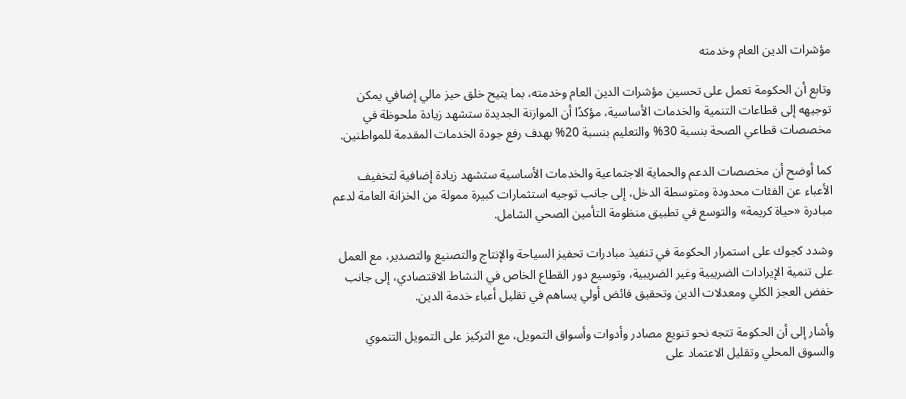مؤشرات الدين العام وخدمته

وتابع أن الحكومة تعمل على تحسين مؤشرات الدين العام وخدمته، بما يتيح خلق حيز مالي إضافي يمكن توجيهه إلى قطاعات التنمية والخدمات الأساسية، مؤكدًا أن الموازنة الجديدة ستشهد زيادة ملحوظة في مخصصات قطاعي الصحة بنسبة 30% والتعليم بنسبة 20% بهدف رفع جودة الخدمات المقدمة للمواطنين.

كما أوضح أن مخصصات الدعم والحماية الاجتماعية والخدمات الأساسية ستشهد زيادة إضافية لتخفيف الأعباء عن الفئات محدودة ومتوسطة الدخل، إلى جانب توجيه استثمارات كبيرة ممولة من الخزانة العامة لدعم مبادرة «حياة كريمة» والتوسع في تطبيق منظومة التأمين الصحي الشامل.

وشدد كجوك على استمرار الحكومة في تنفيذ مبادرات تحفيز السياحة والإنتاج والتصنيع والتصدير، مع العمل على تنمية الإيرادات الضريبية وغير الضريبية، وتوسيع دور القطاع الخاص في النشاط الاقتصادي، إلى جانب خفض العجز الكلي ومعدلات الدين وتحقيق فائض أولي يساهم في تقليل أعباء خدمة الدين.

وأشار إلى أن الحكومة تتجه نحو تنويع مصادر وأدوات وأسواق التمويل، مع التركيز على التمويل التنموي والسوق المحلي وتقليل الاعتماد على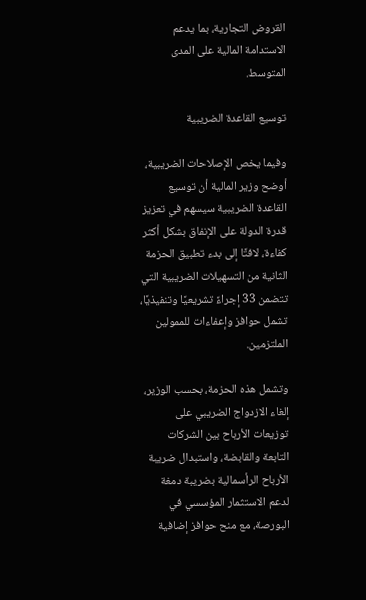القروض التجارية، بما يدعم الاستدامة المالية على المدى المتوسط.

توسيع القاعدة الضريبية

وفيما يخص الإصلاحات الضريبية، أوضح وزير المالية أن توسيع القاعدة الضريبية سيسهم في تعزيز قدرة الدولة على الإنفاق بشكل أكثر كفاءة، لافتًا إلى بدء تطبيق الحزمة الثانية من التسهيلات الضريبية التي تتضمن 33 إجراءً تشريعيًا وتنفيذيًا، تشمل حوافز وإعفاءات للممولين الملتزمين.

وتشمل هذه الحزمة، بحسب الوزير، إلغاء الازدواج الضريبي على توزيعات الأرباح بين الشركات التابعة والقابضة، واستبدال ضريبة الأرباح الرأسمالية بضريبة دمغة لدعم الاستثمار المؤسسي في البورصة، مع منح حوافز إضافية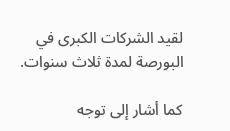لقيد الشركات الكبرى في البورصة لمدة ثلاث سنوات.

كما أشار إلى توجه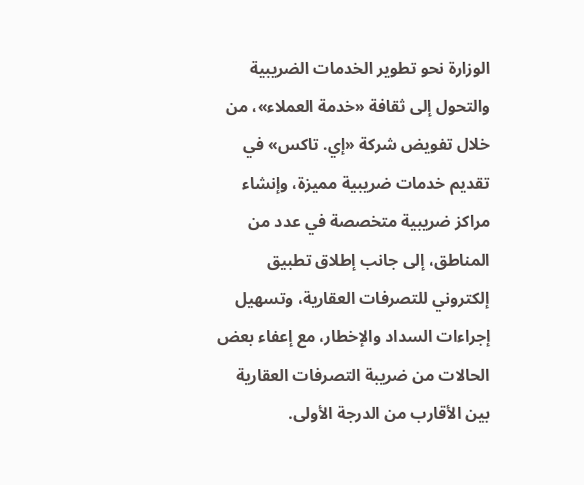الوزارة نحو تطوير الخدمات الضريبية والتحول إلى ثقافة «خدمة العملاء»، من خلال تفويض شركة «إي. تاكس» في تقديم خدمات ضريبية مميزة، وإنشاء مراكز ضريبية متخصصة في عدد من المناطق، إلى جانب إطلاق تطبيق إلكتروني للتصرفات العقارية، وتسهيل إجراءات السداد والإخطار، مع إعفاء بعض الحالات من ضريبة التصرفات العقارية بين الأقارب من الدرجة الأولى.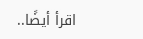اقرأ أيضًا..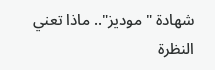شهادة "موديز".. ماذا تعني النظرة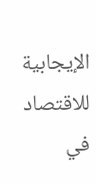الإيجابية للاقتصاد في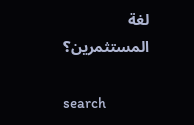لغة المستثمرين؟

search